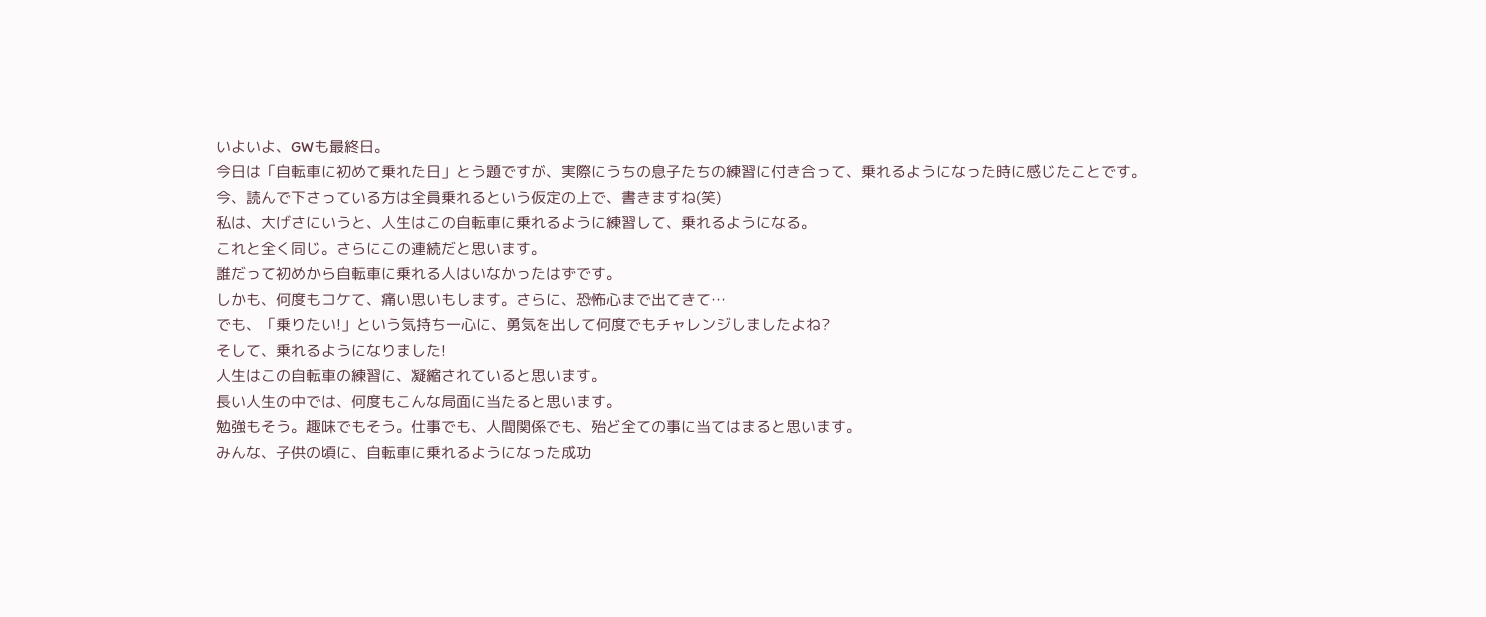いよいよ、GWも最終日。
今日は「自転車に初めて乗れた日」とう題ですが、実際にうちの息子たちの練習に付き合って、乗れるようになった時に感じたことです。
今、読んで下さっている方は全員乗れるという仮定の上で、書きますね(笑)
私は、大げさにいうと、人生はこの自転車に乗れるように練習して、乗れるようになる。
これと全く同じ。さらにこの連続だと思います。
誰だって初めから自転車に乗れる人はいなかったはずです。
しかも、何度もコケて、痛い思いもします。さらに、恐怖心まで出てきて…
でも、「乗りたい!」という気持ち一心に、勇気を出して何度でもチャレンジしましたよね?
そして、乗れるようになりました!
人生はこの自転車の練習に、凝縮されていると思います。
長い人生の中では、何度もこんな局面に当たると思います。
勉強もそう。趣味でもそう。仕事でも、人間関係でも、殆ど全ての事に当てはまると思います。
みんな、子供の頃に、自転車に乗れるようになった成功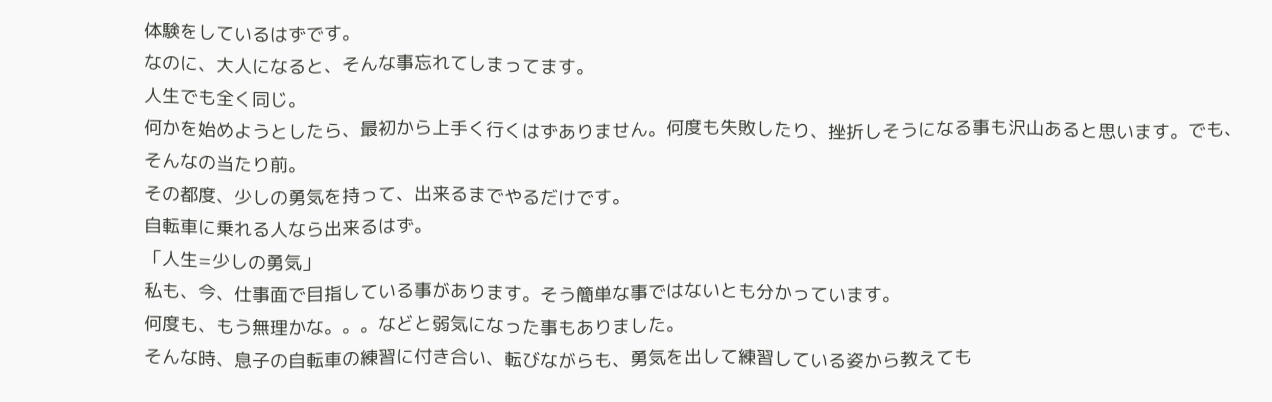体験をしているはずです。
なのに、大人になると、そんな事忘れてしまってます。
人生でも全く同じ。
何かを始めようとしたら、最初から上手く行くはずありません。何度も失敗したり、挫折しそうになる事も沢山あると思います。でも、そんなの当たり前。
その都度、少しの勇気を持って、出来るまでやるだけです。
自転車に乗れる人なら出来るはず。
「人生=少しの勇気」
私も、今、仕事面で目指している事があります。そう簡単な事ではないとも分かっています。
何度も、もう無理かな。。。などと弱気になった事もありました。
そんな時、息子の自転車の練習に付き合い、転びながらも、勇気を出して練習している姿から教えても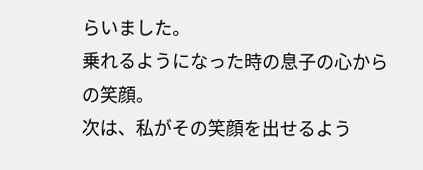らいました。
乗れるようになった時の息子の心からの笑顔。
次は、私がその笑顔を出せるよう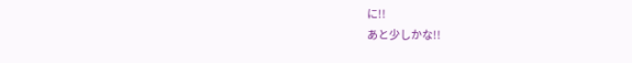に!!
あと少しかな!!